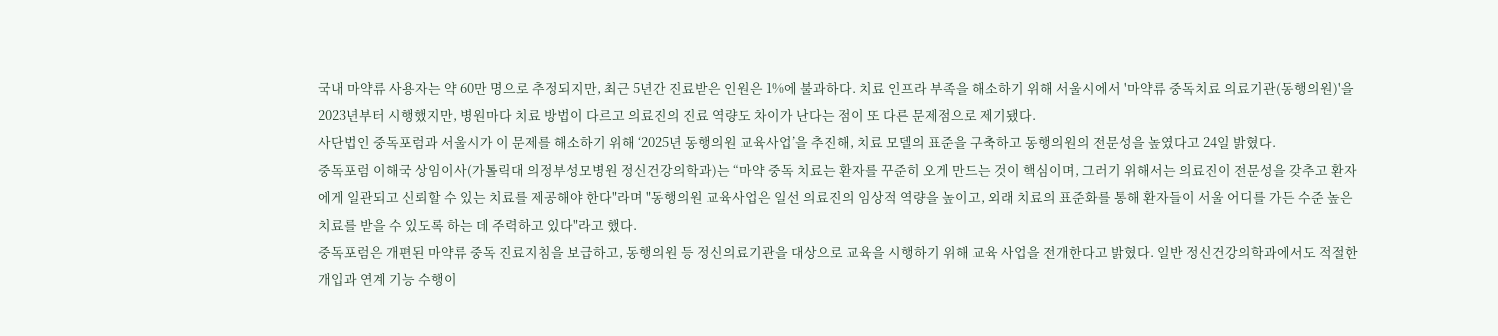국내 마약류 사용자는 약 60만 명으로 추정되지만, 최근 5년간 진료받은 인원은 1%에 불과하다. 치료 인프라 부족을 해소하기 위해 서울시에서 '마약류 중독치료 의료기관(동행의원)'을 2023년부터 시행했지만, 병원마다 치료 방법이 다르고 의료진의 진료 역량도 차이가 난다는 점이 또 다른 문제점으로 제기됐다.
사단법인 중독포럼과 서울시가 이 문제를 해소하기 위해 ‘2025년 동행의원 교육사업’을 추진해, 치료 모델의 표준을 구축하고 동행의원의 전문성을 높였다고 24일 밝혔다.
중독포럼 이해국 상임이사(가톨릭대 의정부성모병원 정신건강의학과)는 “마약 중독 치료는 환자를 꾸준히 오게 만드는 것이 핵심이며, 그러기 위해서는 의료진이 전문성을 갖추고 환자에게 일관되고 신뢰할 수 있는 치료를 제공해야 한다"라며 "동행의원 교육사업은 일선 의료진의 임상적 역량을 높이고, 외래 치료의 표준화를 통해 환자들이 서울 어디를 가든 수준 높은 치료를 받을 수 있도록 하는 데 주력하고 있다"라고 했다.
중독포럼은 개편된 마약류 중독 진료지침을 보급하고, 동행의원 등 정신의료기관을 대상으로 교육을 시행하기 위해 교육 사업을 전개한다고 밝혔다. 일반 정신건강의학과에서도 적절한 개입과 연계 기능 수행이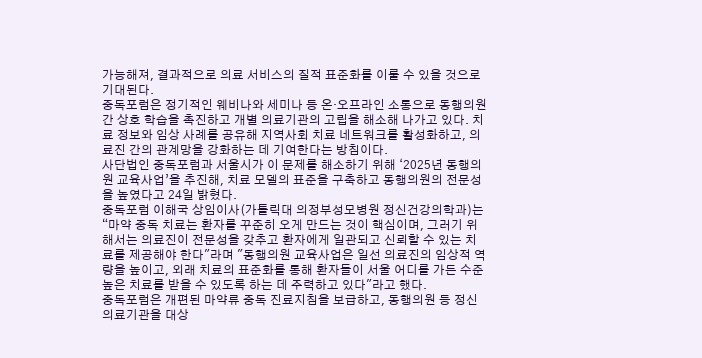가능해져, 결과적으로 의료 서비스의 질적 표준화를 이룰 수 있을 것으로 기대된다.
중독포럼은 정기적인 웨비나와 세미나 등 온·오프라인 소통으로 동행의원 간 상호 학습을 촉진하고 개별 의료기관의 고립을 해소해 나가고 있다. 치료 정보와 임상 사례를 공유해 지역사회 치료 네트워크를 활성화하고, 의료진 간의 관계망을 강화하는 데 기여한다는 방침이다.
사단법인 중독포럼과 서울시가 이 문제를 해소하기 위해 ‘2025년 동행의원 교육사업’을 추진해, 치료 모델의 표준을 구축하고 동행의원의 전문성을 높였다고 24일 밝혔다.
중독포럼 이해국 상임이사(가톨릭대 의정부성모병원 정신건강의학과)는 “마약 중독 치료는 환자를 꾸준히 오게 만드는 것이 핵심이며, 그러기 위해서는 의료진이 전문성을 갖추고 환자에게 일관되고 신뢰할 수 있는 치료를 제공해야 한다"라며 "동행의원 교육사업은 일선 의료진의 임상적 역량을 높이고, 외래 치료의 표준화를 통해 환자들이 서울 어디를 가든 수준 높은 치료를 받을 수 있도록 하는 데 주력하고 있다"라고 했다.
중독포럼은 개편된 마약류 중독 진료지침을 보급하고, 동행의원 등 정신의료기관을 대상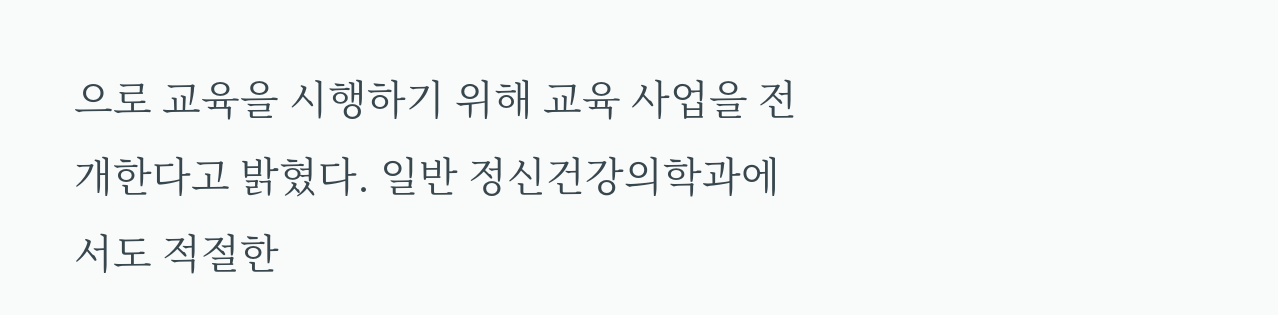으로 교육을 시행하기 위해 교육 사업을 전개한다고 밝혔다. 일반 정신건강의학과에서도 적절한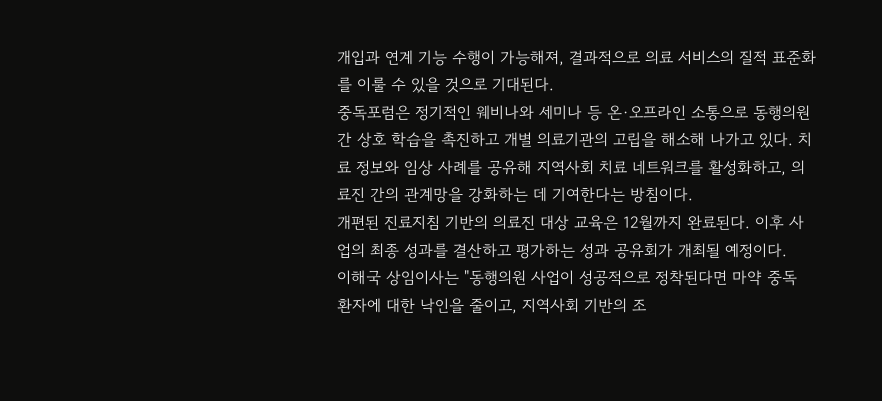개입과 연계 기능 수행이 가능해져, 결과적으로 의료 서비스의 질적 표준화를 이룰 수 있을 것으로 기대된다.
중독포럼은 정기적인 웨비나와 세미나 등 온·오프라인 소통으로 동행의원 간 상호 학습을 촉진하고 개별 의료기관의 고립을 해소해 나가고 있다. 치료 정보와 임상 사례를 공유해 지역사회 치료 네트워크를 활성화하고, 의료진 간의 관계망을 강화하는 데 기여한다는 방침이다.
개편된 진료지침 기반의 의료진 대상 교육은 12월까지 완료된다. 이후 사업의 최종 성과를 결산하고 평가하는 성과 공유회가 개최될 예정이다.
이해국 상임이사는 "동행의원 사업이 성공적으로 정착된다면 마약 중독 환자에 대한 낙인을 줄이고, 지역사회 기반의 조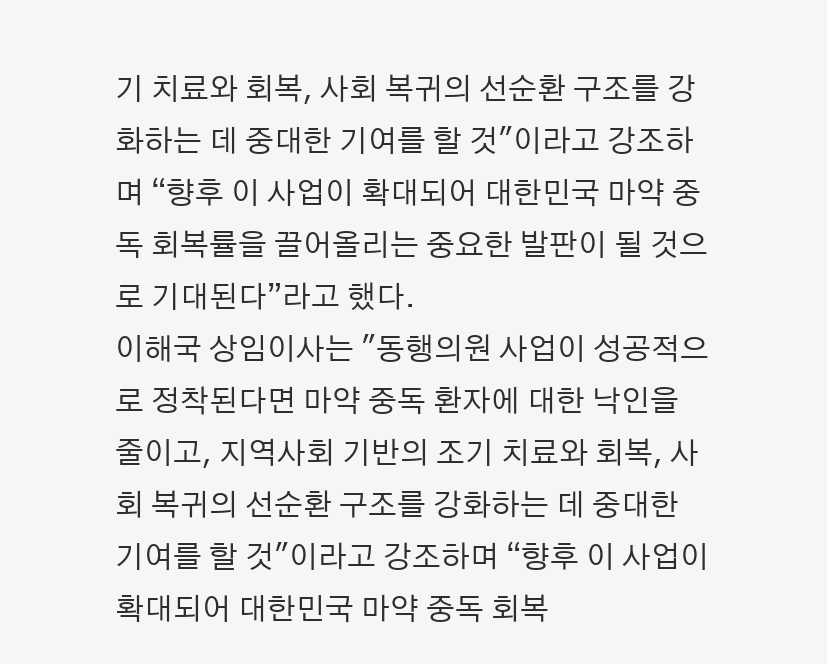기 치료와 회복, 사회 복귀의 선순환 구조를 강화하는 데 중대한 기여를 할 것"이라고 강조하며 “향후 이 사업이 확대되어 대한민국 마약 중독 회복률을 끌어올리는 중요한 발판이 될 것으로 기대된다”라고 했다.
이해국 상임이사는 "동행의원 사업이 성공적으로 정착된다면 마약 중독 환자에 대한 낙인을 줄이고, 지역사회 기반의 조기 치료와 회복, 사회 복귀의 선순환 구조를 강화하는 데 중대한 기여를 할 것"이라고 강조하며 “향후 이 사업이 확대되어 대한민국 마약 중독 회복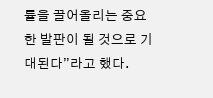률을 끌어올리는 중요한 발판이 될 것으로 기대된다”라고 했다.